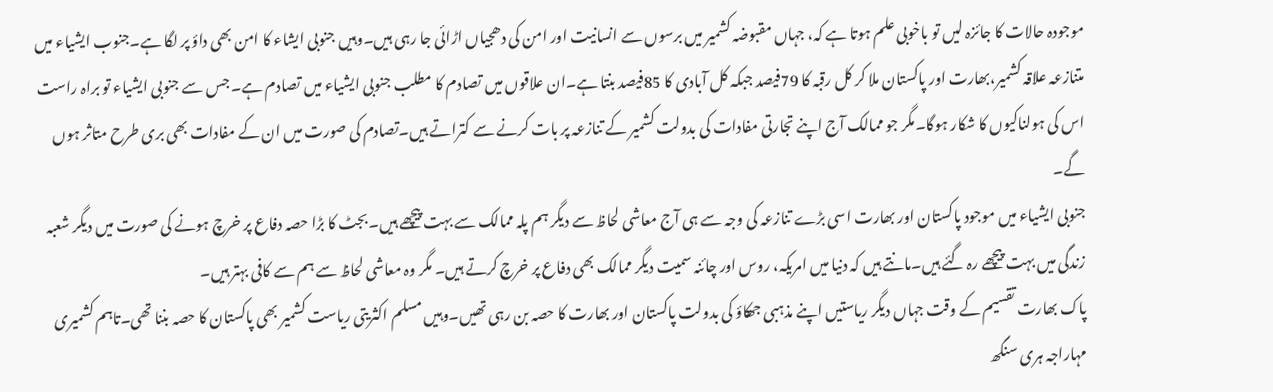موجودہ حالات کا جائزہ لیں تو باخوبی علم ہوتا ہے کہ، جہاں مقبوضہ کشمیر میں برسوں سے انسانیت اور امن کی دھجیاں اڑائی جا رہی ہیں۔وہیں جنوبی ایشاء کا امن بھی داؤ پر لگا ہے۔جنوب ایشیاء میں متنازعہ علاقہ کشمیر،بھارت اور پاکستان ملا کر کل رقبہ کا 79فیصد جبکہ کل آبادی کا 85فیصد بنتا ہے۔ان علاقوں میں تصادم کا مطلب جنوبی ایشیاء میں تصادم ہے۔ جس سے جنوبی ایشیاء تو براہ راست اس کی ہولناکیوں کا شکار ہوگا۔مگر جو ممالک آج اپنے تجارتی مفادات کی بدولت کشمیر کے تنازعہ پر بات کرنے سے کتراتے ہیں۔تصادم کی صورت میں ان کے مفادات بھی بری طرح متاثر ہوں گے۔
جنوبی ایشیاء میں موجود پاکستان اور بھارت اسی بڑے تنازعہ کی وجہ سے ہی آج معاشی لحاظ سے دیگر ہم پلہ ممالک سے بہت پیچھے ہیں۔بجٹ کا بڑا حصہ دفاع پر خرچ ہونے کی صورت میں دیگر شعبہ زندگی میں بہت پیچھے رہ گئے ہیں۔مانتے ہیں کہ دنیا میں امریکہ، روس اور چائنہ سمیت دیگر ممالک بھی دفاع پر خرچ کرتے ہیں۔ مگر وہ معاشی لحاظ سے ہم سے کافی بہتر ہیں۔
پاک بھارت تقسیم کے وقت جہاں دیگر ریاستیں اپنے مذہبی جھکاؤ کی بدولت پاکستان اور بھارت کا حصہ بن رہی تھیں۔وہیں مسلم اکثریتی ریاست کشمیر بھی پاکستان کا حصہ بننا تھی۔تاہم کشمیری مہاراجہ ہری سنگھ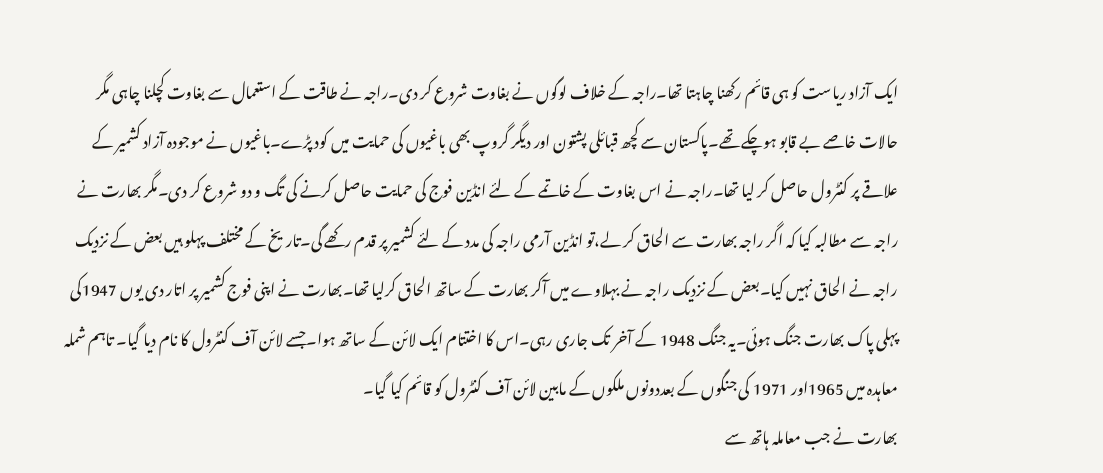ایک آزاد ریاست کو ہی قائم رکھنا چاہتا تھا۔راجہ کے خلاف لوگوں نے بغاوت شروع کر دی۔راجہ نے طاقت کے استعمال سے بغاوت کچلنا چاہی مگر حالات خاصے بے قابو ہوچکے تھے۔پاکستان سے کچھ قبائلی پشتون اور دیگر گروپ بھی باغیوں کی حمایت میں کود پڑے۔باغیوں نے موجودہ آزاد کشمیر کے علاقے پر کنٹرول حاصل کر لیا تھا۔راجہ نے اس بغاوت کے خاتمے کے لئے انڈین فوج کی حمایت حاصل کرنے کی تگ و دو شروع کر دی۔مگر بھارت نے راجہ سے مطالبہ کیا کہ اگر راجہ بھارت سے الحاق کر لے،تو انڈین آرمی راجہ کی مدد کے لئے کشمیر پر قدم رکھے گی۔تاریخ کے مختلف پہلو ہیں بعض کے نزدیک راجہ نے الحاق نہیں کیا۔بعض کے نزدیک راجہ نے بہلاوے میں آکر بھارت کے ساتھ الحاق کرلیا تھا۔بھارت نے اپنی فوج کشمیر پر اتار دی یوں 1947کی پہلی پاک بھارت جنگ ہوئی۔یہ جنگ 1948 کے آخر تک جاری رہی۔اس کا اختتام ایک لائن کے ساتھ ہوا۔جسے لائن آف کنٹرول کا نام دیا گیا۔ تاہم شملہ معاہدہ میں 1965اور 1971 کی جنگوں کے بعددونوں ملکوں کے مابین لائن آف کنٹرول کو قائم کیا گیا۔
بھارت نے جب معاملہ ہاتھ سے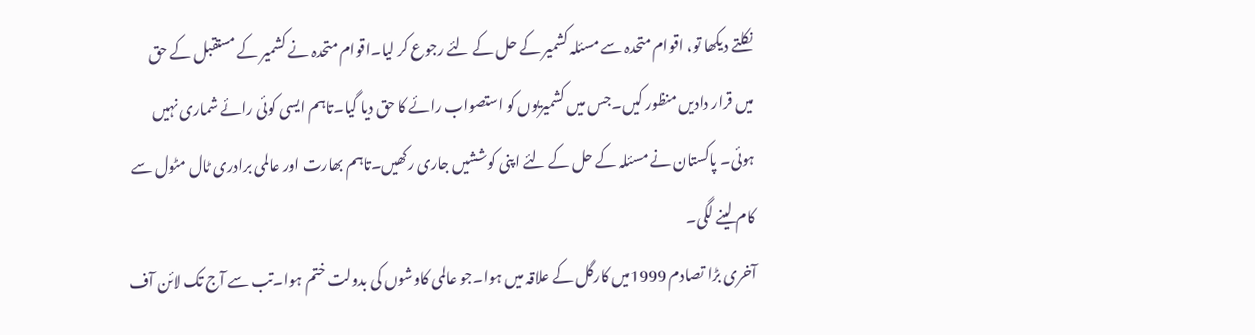نکلتے دیکھا تو، اقوام متحدہ سے مسئلہ کشمیر کے حل کے لئے رجوع کر لیا۔اقوام متحدہ نے کشمیر کے مستقبل کے حق میں قرار دادیں منظور کیں۔جس میں کشمیریوں کو استصواب رائے کا حق دیا گیا۔تاہم ایسی کوئی رائے شماری نہیں ہوئی۔ پاکستان نے مسئلہ کے حل کے لئے اپنی کوششیں جاری رکھیں۔تاہم بھارت اور عالمی برادری ٹال مٹول سے کام لینے لگی۔
آخری بڑا تصادم 1999میں کارگل کے علاقہ میں ہوا۔جو عالمی کاوشوں کی بدولت ختم ہوا۔تب سے آج تک لائن آف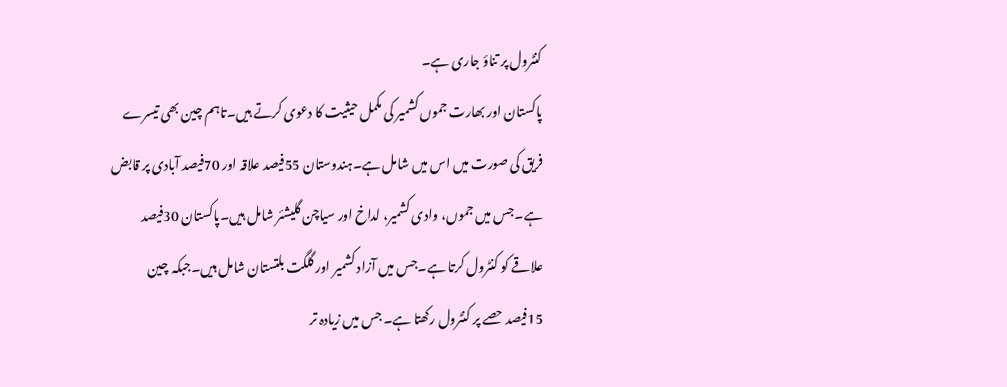کنٹرول پر تناؤ جاری ہے۔
پاکستان اور بھارت جموں کشمیر کی مکمل حیثیت کا دعوی کرتے ہیں۔تاہم چین بھی تیسرے فریق کی صورت میں اس میں شامل ہے۔ہندوستان 55فیصد علاقہ اور 70فیصد آبادی پر قابض ہے۔جس میں جموں، وادی کشمیر، لداخ اور سیاچن گلیشئر شامل ہیں۔پاکستان 30فیصد علاقے کو کنٹرول کرتا ہے۔جس میں آزاد کشمیر اور گلگت بلتستان شامل ہیں۔جبکہ چین 15فیصد حصے پر کنٹرول رکھتا ہے۔ جس میں زیادہ تر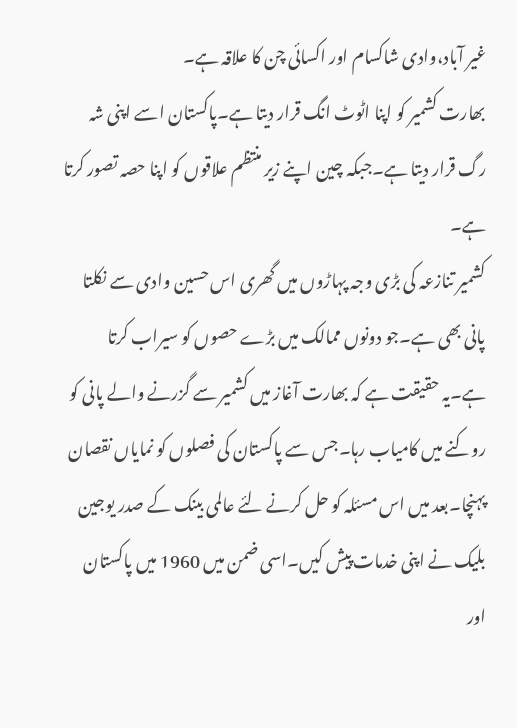غیر آباد،وادی شاکسام اور اکسائی چن کا علاقہ ہے۔
بھارت کشمیر کو اپنا اٹوٹ انگ قرار دیتا ہے۔پاکستان اسے اپنی شہ رگ قرار دیتا ہے۔جبکہ چین اپنے زیر منتظم علاقوں کو اپنا حصہ تصور کرتا ہے۔
کشمیر تنازعہ کی بڑی وجہ پہاڑوں میں گھری اس حسین وادی سے نکلتا پانی بھی ہے۔جو دونوں ممالک میں بڑے حصوں کو سیراب کرتا ہے۔یہ حقیقت ہے کہ بھارت آغاز میں کشمیر سے گزرنے والے پانی کو روکنے میں کامیاب رہا۔جس سے پاکستان کی فصلوں کو نمایاں نقصان پہنچا۔بعد میں اس مسئلہ کو حل کرنے لئے عالمی بینک کے صدر یوجین بلیک نے اپنی خدمات پیش کیں۔اسی ضمن میں 1960 میں پاکستان اور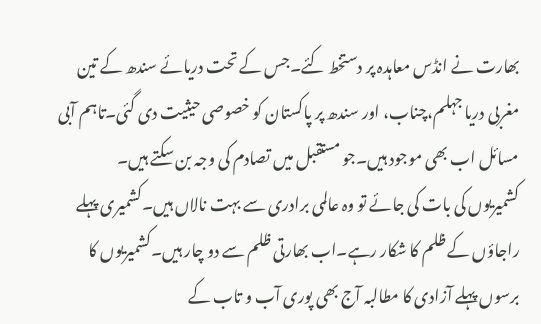بھارت نے انڈس معاہدہ پر دستخط کئے۔جس کے تحت دریائے سندھ کے تین مغربی دریا جہلم،چناب، اور سندھ پر پاکستان کو خصوصی حیثیت دی گئی۔تاہم آبی مسائل اب بھی موجود ہیں۔جو مستقبل میں تصادم کی وجہ بن سکتے ہیں۔
کشمیریوں کی بات کی جائے تو وہ عالمی برادری سے بہت نالاں ہیں۔کشمیری پہلے راجاؤں کے ظلم کا شکار رہے۔اب بھارتی ظلم سے دو چار ہیں۔کشمیریوں کا برسوں پہلے آزادی کا مطالبہ آج بھی پوری آب و تاب کے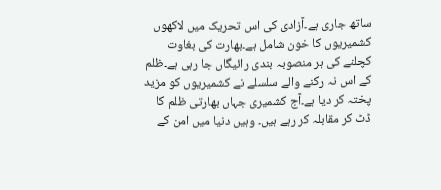ساتھ جاری ہے۔آزادی کی اس تحریک میں لاکھوں کشمیریوں کا خون شامل ہے۔بھارت کی بغاوت کچلنے کی ہر منصوبہ بندی رائیگاں جا رہی ہے۔ظلم کے اس نہ رکنے والے سلسلے نے کشمیریوں کو مزید پختہ کر دیا ہے۔آج کشمیری جہاں بھارتی ظلم کا ڈٹ کر مقابلہ کر رہے ہیں۔ وہیں دنیا میں امن کے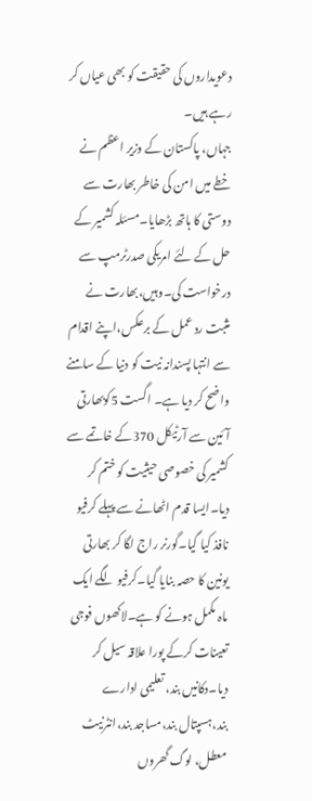دعویداروں کی حقیقت کو بھی عیاں کر رہے ہیں۔
جہاں، پاکستان کے وزیر اعظم نے خطے میں امن کی خاطر بھارت سے دوستی کا ہاتھ بڑھایا۔مسئلہ کشمیر کے حل کے لئے امریکی صدرٹرمپ سے درخواست کی۔وہیں،بھارت نے مثبت رد عمل کے برعکس،اپنے اقدام سے انتہا پسندانہ نیت کو دنیا کے سامنے واضح کر دیا ہے۔ اگست 5کوبھارتی آئین سے آرٹیکل 370کے خاتمے سے کشمیر کی خصوصی حیثیت کو ختم کر دیا۔ایسا قدم اٹھانے سے پہلے کرفیو نافذ کیا گیا۔گورنر راج لگا کر بھارتی یونین کا حصہ بنایا گیا۔کرفیو لگے ایک ماہ مکمل ہونے کو ہے۔لاکھوں فوجی تعینات کرکے پورا علاقہ سیل کر دیا۔دکانیں بند، تعلیمی ادارے بند،ہسپتال بند،مساجد بند،انٹرنیٹ معطل، لوگ گھروں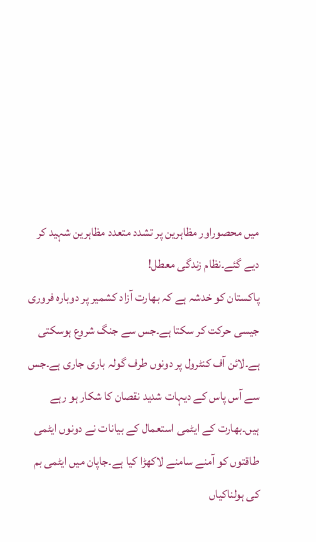میں محصوراور مظاہرین پر تشدد متعدد مظاہرین شہید کر دیے گئے۔نظام زندگی معطل!
پاکستان کو خدشہ ہے کہ بھارت آزاد کشمیر پر دوبارہ فروری جیسی حرکت کر سکتا ہے۔جس سے جنگ شروع ہوسکتی ہے۔لائن آف کنٹرول پر دونوں طرف گولہ باری جاری ہے۔جس سے آس پاس کے دیہات شدید نقصان کا شکار ہو رہے ہیں۔بھارت کے ایٹمی استعمال کے بیانات نے دونوں ایٹمی طاقتوں کو آمنے سامنے لاکھڑا کیا ہے۔جاپان میں ایٹمی بم کی ہولناکیاں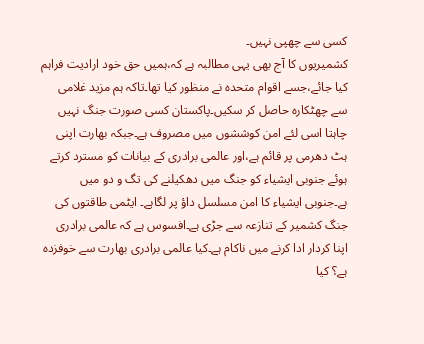کسی سے چھپی نہیں۔
کشمیریوں کا آج بھی یہی مطالبہ ہے کہ،ہمیں حق خود ارادیت فراہم کیا جائے،جسے اقوام متحدہ نے منظور کیا تھا۔تاکہ ہم مزید غلامی سے چھٹکارہ حاصل کر سکیں۔پاکستان کسی صورت جنگ نہیں چاہتا اسی لئے امن کوششوں میں مصروف ہے۔جبکہ بھارت اپنی ہٹ دھرمی پر قائم ہے،اور عالمی برادری کے بیانات کو مسترد کرتے ہوئے جنوبی ایشیاء کو جنگ میں دھکیلنے کی تگ و دو میں ہے۔جنوبی ایشیاء کا امن مسلسل داؤ پر لگاہے۔ ایٹمی طاقتوں کی جنگ کشمیر کے تنازعہ سے جڑی ہے۔افسوس ہے کہ عالمی برادری اپنا کردار ادا کرنے میں ناکام ہے۔کیا عالمی برادری بھارت سے خوفزدہ ہے؟ کیا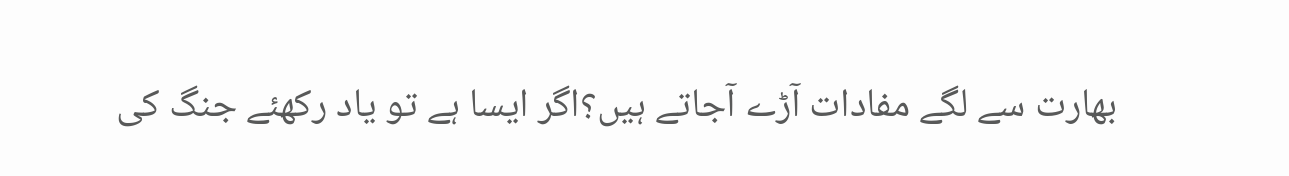بھارت سے لگے مفادات آڑے آجاتے ہیں؟اگر ایسا ہے تو یاد رکھئے جنگ کی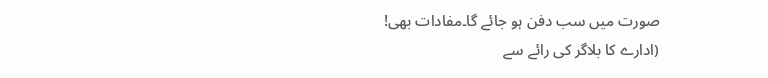صورت میں سب دفن ہو جائے گا۔مفادات بھی!
(ادارے کا بلاگر کی رائے سے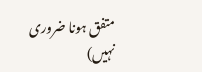متفق ہونا ضروری نہیں)